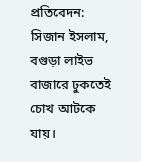প্রতিবেদন: সিজান ইসলাম, বগুড়া লাইভ
বাজারে ঢুকতেই চোখ আটকে যায়।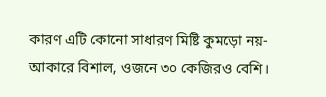কারণ এটি কোনো সাধারণ মিষ্টি কুমড়ো নয়- আকারে বিশাল, ওজনে ৩০ কেজিরও বেশি।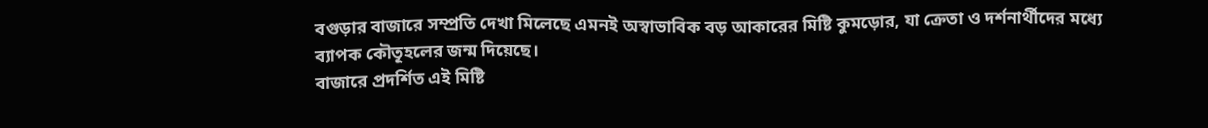বগুড়ার বাজারে সম্প্রতি দেখা মিলেছে এমনই অস্বাভাবিক বড় আকারের মিষ্টি কুমড়োর, যা ক্রেতা ও দর্শনার্থীদের মধ্যে ব্যাপক কৌতূহলের জন্ম দিয়েছে।
বাজারে প্রদর্শিত এই মিষ্টি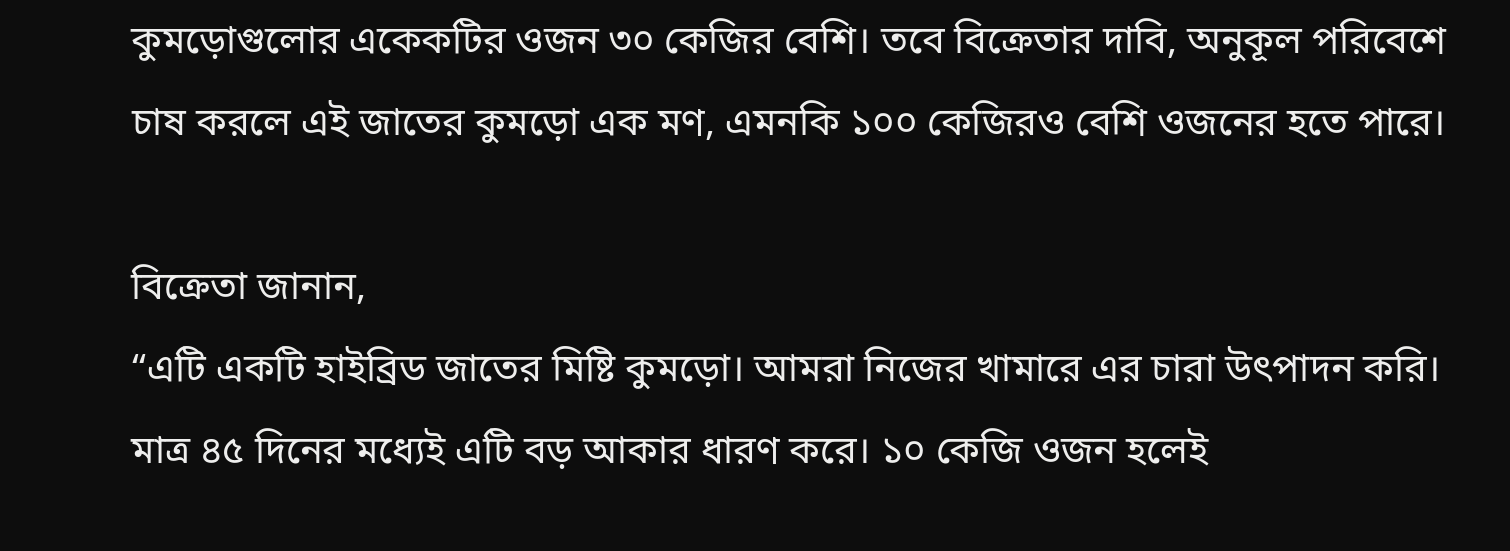কুমড়োগুলোর একেকটির ওজন ৩০ কেজির বেশি। তবে বিক্রেতার দাবি, অনুকূল পরিবেশে চাষ করলে এই জাতের কুমড়ো এক মণ, এমনকি ১০০ কেজিরও বেশি ওজনের হতে পারে।

বিক্রেতা জানান,
“এটি একটি হাইব্রিড জাতের মিষ্টি কুমড়ো। আমরা নিজের খামারে এর চারা উৎপাদন করি। মাত্র ৪৫ দিনের মধ্যেই এটি বড় আকার ধারণ করে। ১০ কেজি ওজন হলেই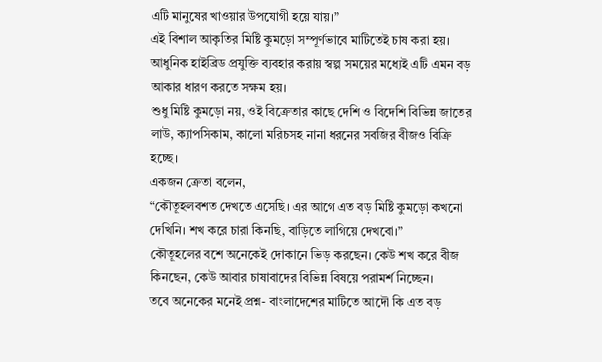এটি মানুষের খাওয়ার উপযোগী হয়ে যায়।”
এই বিশাল আকৃতির মিষ্টি কুমড়ো সম্পূর্ণভাবে মাটিতেই চাষ করা হয়। আধুনিক হাইব্রিড প্রযুক্তি ব্যবহার করায় স্বল্প সময়ের মধ্যেই এটি এমন বড় আকার ধারণ করতে সক্ষম হয়।
শুধু মিষ্টি কুমড়ো নয়, ওই বিক্রেতার কাছে দেশি ও বিদেশি বিভিন্ন জাতের লাউ, ক্যাপসিকাম, কালো মরিচসহ নানা ধরনের সবজির বীজও বিক্রি হচ্ছে।
একজন ক্রেতা বলেন,
“কৌতূহলবশত দেখতে এসেছি। এর আগে এত বড় মিষ্টি কুমড়ো কখনো দেখিনি। শখ করে চারা কিনছি, বাড়িতে লাগিয়ে দেখবো।”
কৌতূহলের বশে অনেকেই দোকানে ভিড় করছেন। কেউ শখ করে বীজ কিনছেন, কেউ আবার চাষাবাদের বিভিন্ন বিষয়ে পরামর্শ নিচ্ছেন।
তবে অনেকের মনেই প্রশ্ন- বাংলাদেশের মাটিতে আদৌ কি এত বড়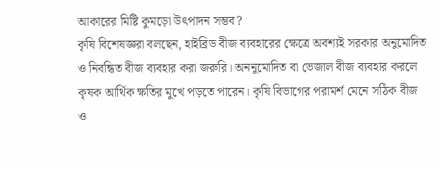আকারের মিষ্টি কুমড়ো উৎপাদন সম্ভব?
কৃষি বিশেষজ্ঞরা বলছেন, হাইব্রিড বীজ ব্যবহারের ক্ষেত্রে অবশ্যই সরকার অনুমোদিত ও নিবন্ধিত বীজ ব্যবহার করা জরুরি। অননুমোদিত বা ভেজাল বীজ ব্যবহার করলে কৃষক আর্থিক ক্ষতির মুখে পড়তে পারেন। কৃষি বিভাগের পরামর্শ মেনে সঠিক বীজ ও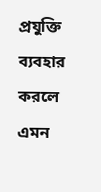প্রযুক্তি ব্যবহার করলে এমন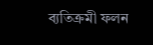ব্যতিক্রমী ফলন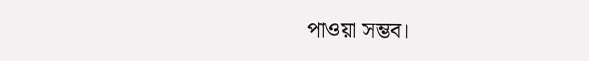পাওয়া সম্ভব।